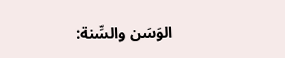الوَسَن والسِّنة: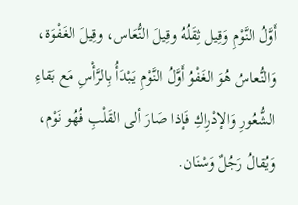أَوَّلُ النَّوْمِ وَقِيل ثِقَلُهُ وقِيلَ النُّعَاس، وقِيلَ الغَفْوَة، وَالنُّعاسُ هُوَ الغَفْوُ أَوَّلُ النَّوْمِ يَبْدَأُ بِالرَّأْسِ مَع بَقاءِ الشُّعُورِ وَالإدْرِاكِ فَإذا صَارَ ألى القَلْبِ فُهُو نَوْم، وَيُقالُ رَجُلٌ وَسْنَان.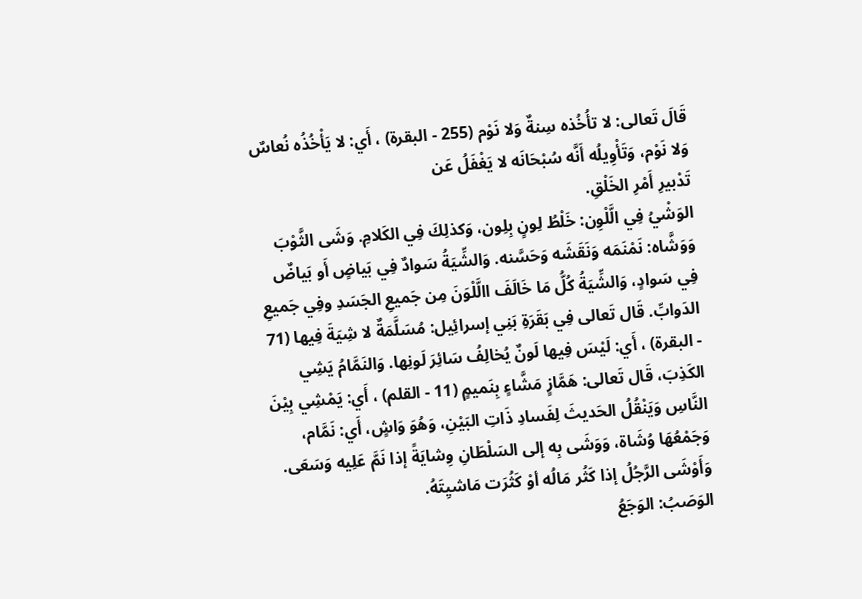قَالَ تَعالى: لا تأُخُذه سِنةٌ وَلا نَوْم (255 - البقرة) ، أَي: لا يَأْخُذُه نُعاسٌ وَلا نَوْم، وَتَأْوِيلُه أَنَّه سُبْحَانَه لا يَغْفَلُ عَن
تَدْبيرِ أَمْرِ الخَلْقِ.
الوَشْيُ فِي الَّلْوِن: خَلْطُ لِونٍ بِلِون، وَكذلِكَ فِي الكَلامِ. وَشَى الثَّوْبَ وَوَشَّاه: نَمْنَمَه وَنَقَشَه وَحَسَّنه. وَالشِّيَةُ سَوادٌ فِي بَياضٍ أَو بَياضٌ فِي سَوادٍ، وَالشِّيَةُ كُلُّ مَا خَالَفَ االَّلْوَنَ مِن جَميعِ الجَسَدِ وفِي جَميعِ الدَوابِّ. قَال تَعالى فِي بَقَرَةِ بَنِي إسرائِيل: مُسَلَّمَةٌ لا شِيَةَ فِيها (71 - البقرة) ، أَي: لَيْسَ فِيها لَونٌ يُخالِفُ سَائِرَ لَونِها. وَالنَمَّامُ يَشِي الكَذِبَ، قَال تَعالى: هَمَّازٍ مَشَّاءٍ بِنَميمٍ (11 - القلم) ، أَي: يَمْشِي بِيْنَ النَّاسِ وَيَنْقُلُ الحَديثَ لِفَسادِ ذَاتِ البَيْنِ، وَهُوَ وَاشٍ، أَي: نَمَّام، وَجَمْعُهَا وُشَاة، وَوَشَى بِه إلى السَلْطَانِ وِشايَةً إذا نَمَّ عَلِيه وَسَعَى. وَأَوْشَى الرَّجُلُ إذا كَثُر مَالُه أوْ كَثُرَت مَاشيِتَهُ.
الوَصَبُ: الوَجَعُ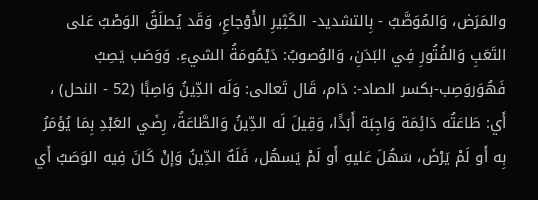والمَرَض، وَالمُوَصَّبُ - بِالتشديد- الكَثِيرِ الأَوْجاعِ، وَقَد يُطلَقُ الوَصْبُ عَلى التَعَبِ وَالفُتُورِ فِي البَدَنِ، وَالوُصوبُ: دَيْمُومَةُ الشيءِ. وَوَصَب يَصِبُ فَهُوَروَصِب-بكسر الصاد-: دَام، قَال تَعالى: وَلَه الدِّينُ وَاصِبًَا (52 - النحل) ، أَي: طَاعَتُه دَائِمَة وَاجِبَة أَبَدًَا، وَقِيلَ لَه الدِّينُ وَالطَّاعَةُ، رِضَي العَبْدِ بِمَا يُؤمَرُ بِه أَو لَمْ يَرْضَ، سَهُلَ عَليهِ أَو لَمْ يَسهُل، فَلَهٌ الدِّينُ وَإنْ كَانَ فِيه الوَصَبُ أَي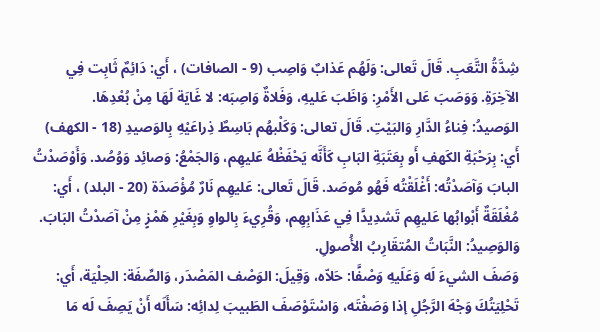شِدَّةُ التَّعَبِ. قَالَ تَعالى: وَلَهُم عَذابٌ وَاصِب (9 - الصافات) ، أَي: دَائِمٌ ثَابِت فِي الآخِرَةِ. وَوَصَبَ عَلى الأَمْرِ: وَاظَبَ عَليهِ، وَفَلاةٌ وَاصِبَه: لا غَايَة لَهَا مِنْ بُعْدِهَا.
الوَصيدُ: فِناءُ الدَّارِ وَالبَيْتِ. قَالَ تعالى: وَكَلْبهُم بَاسِطٌ ذِراعَيْهِ بِالوَصيدِ (18 - الكهف) أَي: بِرَحْبَةِ الكَهفِ أَو بِعَتَبَةِ البَابِ كَأَنَّه يَحْفَظْهُ عَليهِم، وَالجَمْعُ: وَصائِد وَوُصُد. وَأَوْصَدْتُ البابَ وَآصَدْتُه: أَغْلَقْتُه فَهُو مُوصَد. قَالَ تَعالى: عَليهِم نَارٌ مُؤْصَدَة (20 - البلد) ، أَي: مُغْلَقَةٌ أَبْوابُها عَليهِم تَشدِيدًَا فِي عَذَابِهِم، وَقُرِيءَ بِالواوِ وَبِغَيْرِ هَمْزٍ مِنْ آصَدْتُ البَابَ. وَالوَصِيدُ: النَّبَاتُ المُتقَارِبُ الأُصولِ.
وَصَفَ الشيءَ لَه وَعَلَيهِ وَصْفًَا: حَلاّه، وَقِيلَ: الوَصْف المَصْدَر، وَالصِّفَة: الحِلْيَة، أَي: تَحْلِيَتُكَ وَجْهَ الرَّجُلِ إذا وَصَفْتَه، وَاسْتَوْصَفَ الطَبيبَ لِدائِه: سَأَلَه أَنْ يَصِفَ لَه مَا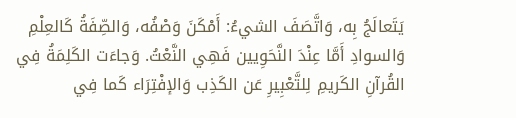يَتَعالَجُ بِه، وَاتَّصَفَ الشيءُ: أَمْكَنَ وَصْفُه، وَالصِّفَةُ كَالعِلْمِ وَالسوادِ أَمَّا عِنْدَ النَّحَوِيين فَهِي النَّعْتُ. وَجاءَت الكَلِمَةُ فِي القُرآنِ الكَريمِ لِلتَّعْبِيرِ عَن الكَذِب وَالإفْتِرَاء كَما فِي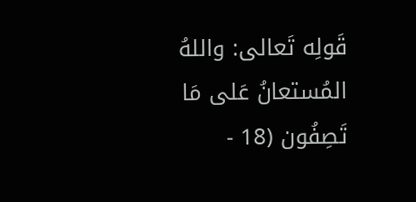قَولِه تَعالى: واللهُ المُستعانُ عَلى مَا تَصِفُون (18 -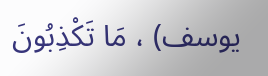يوسف) ، مَا تَكْذِبُونَ